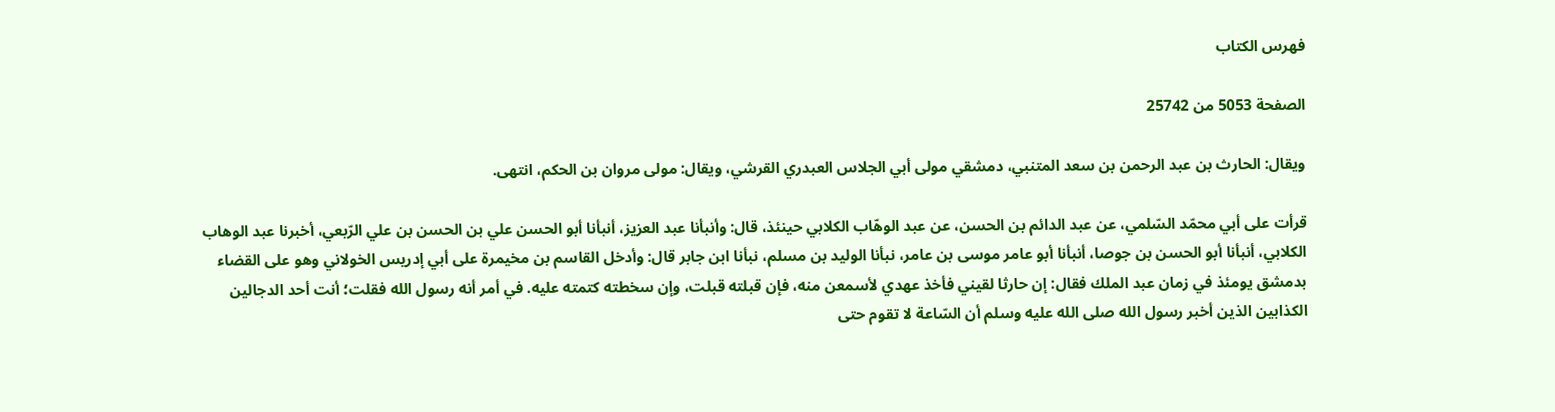فهرس الكتاب

الصفحة 5053 من 25742

ويقال: الحارث بن عبد الرحمن بن سعد المتنبي، دمشقي مولى أبي الجلاس العبدري القرشي، ويقال: مولى مروان بن الحكم، انتهى.

قرأت على أبي محمّد السّلمي، عن عبد الدائم بن الحسن، عن عبد الوهّاب الكلابي حينئذ، قال: وأنبأنا عبد العزيز، أنبأنا أبو الحسن علي بن الحسن بن علي الرّبعي، أخبرنا عبد الوهاب الكلابي، أنبأنا أبو الحسن بن جوصا، أنبأنا أبو عامر موسى بن عامر، نبأنا الوليد بن مسلم، نبأنا ابن جابر قال: وأدخل القاسم بن مخيمرة على أبي إدريس الخولاني وهو على القضاء بدمشق يومئذ في زمان عبد الملك فقال: إن حارثا لقيني فأخذ عهدي لأسمعن منه، فإن قبلته قبلت، وإن سخطته كتمته عليه. في أمر أنه رسول الله فقلت؛ أنت أحد الدجالين الكذابين الذين أخبر رسول الله صلى الله عليه وسلم أن السّاعة لا تقوم حتى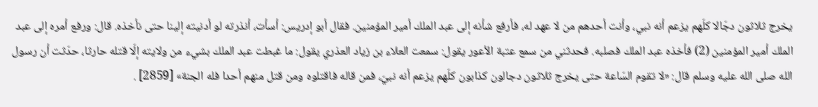يخرج ثلاثون دجّالا كلّهم يزعم أنه نبي، وأنت أحدهم من لا عهد له، فأرفع شأنه إلى عبد الملك أمير المؤمنين. فقال أبو إدريس: أسأت، أنذرته لو أدنيته إلينا حتى نأخذه. قال: ورفع أمره إلى عبد الملك أمير المؤمنين (2) فأخذه عبد الملك فصلبه. فحدثني من سمع عتبة الأعور يقول: سمعت العلاء بن زياد العذري يقول: ما غبطت عبد الملك بشيء من ولايته إلّا قتله حارثا، حدّثت أن رسول الله صلى الله عليه وسلم قال: «لا تقوم السّاعة حتى يخرج ثلاثون دجالون كذابون كلّهم يزعم أنه نبيّ، فمن قاله فاقتلوه ومن قتل منهم أحدا فله الجنة» [2859] .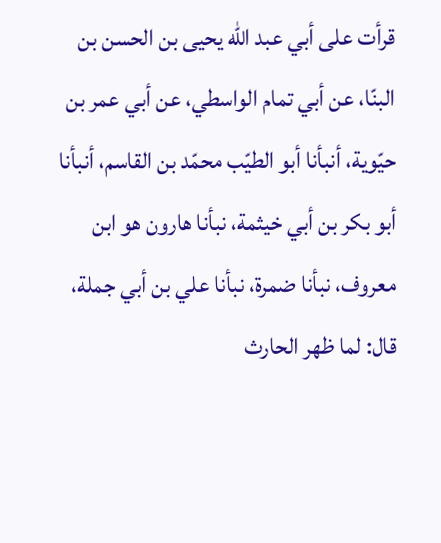قرأت على أبي عبد الله يحيى بن الحسن بن البنّا، عن أبي تمام الواسطي، عن أبي عمر بن حيّوية، أنبأنا أبو الطيّب محمّد بن القاسم، أنبأنا أبو بكر بن أبي خيثمة، نبأنا هارون هو ابن معروف، نبأنا ضمرة، نبأنا علي بن أبي جملة، قال: لما ظهر الحارث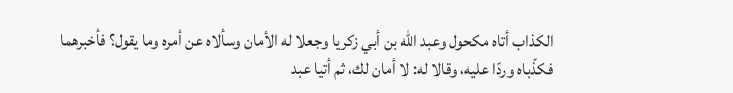الكذاب أتاه مكحول وعبد الله بن أبي زكريا وجعلا له الأمان وسألاه عن أمره وما يقول؟ فأخبرهما فكذّباه وردّا عليه، وقالا له: لا أمان لك، ثم أتيا عبد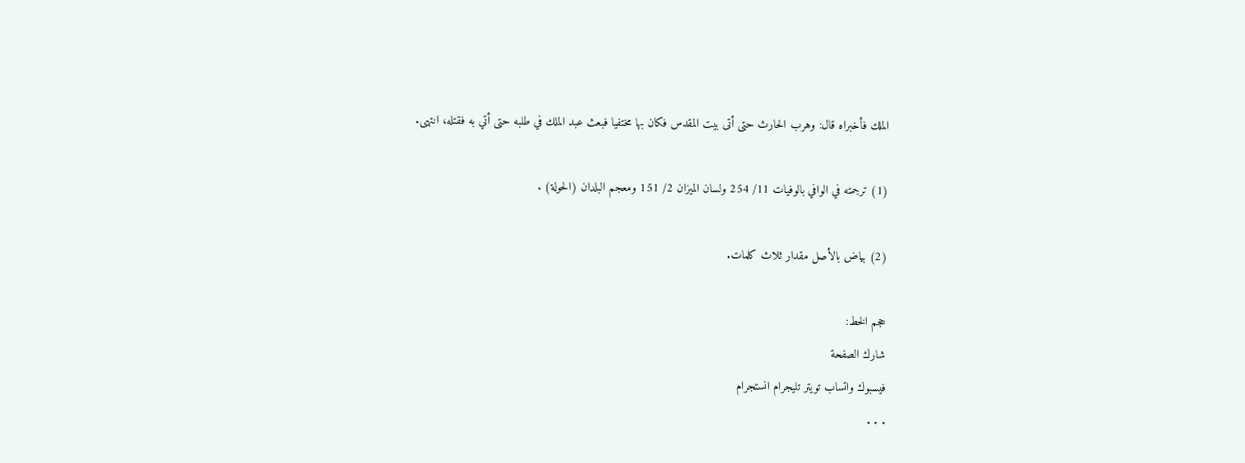الملك فأخبراه قال: وهرب الحارث حتى أتى بيت المقدس فكان بها مختفيا فبعث عبد الملك في طلبه حتى أتي به فقتله، انتهى.

(1) ترجمته في الوافي بالوفيات 11/ 254 ولسان الميزان 2/ 151 ومعجم البلدان (الحولة) .

(2) بياض بالأصل مقدار ثلاث كلمات.

حجم الخط:
شارك الصفحة
فيسبوك واتساب تويتر تليجرام انستجرام
. . .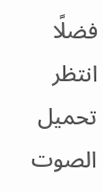فضلًا انتظر تحميل الصوت